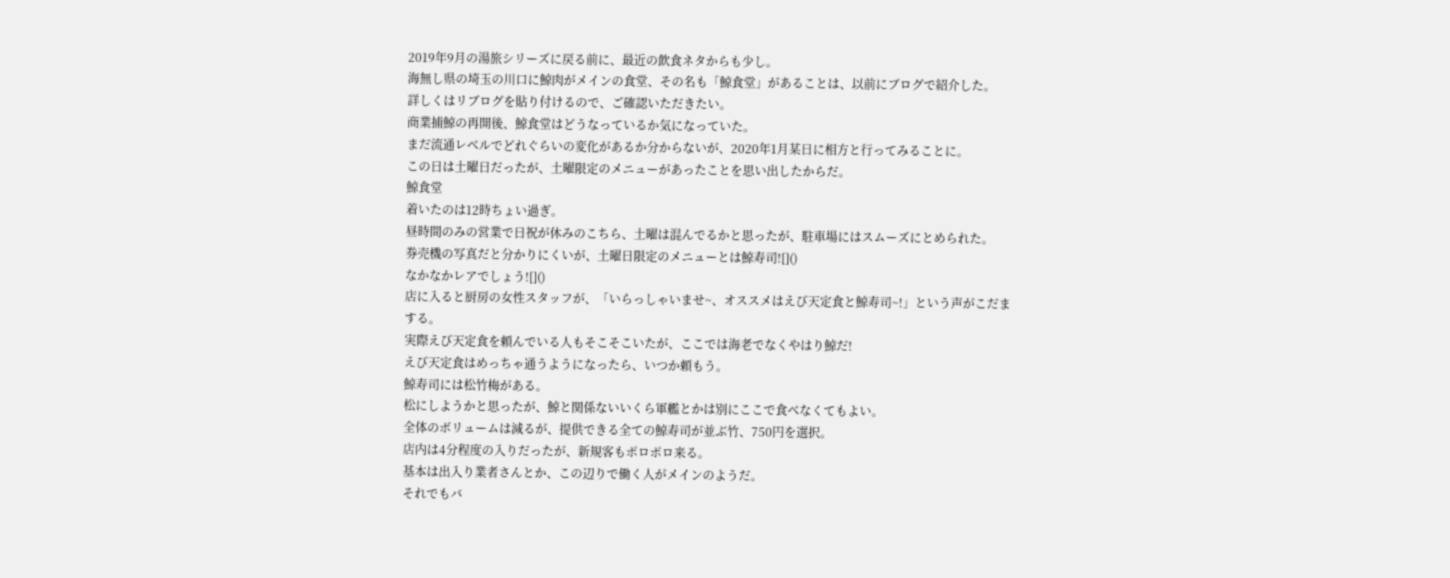2019年9月の湯旅シリーズに戻る前に、最近の飲食ネタからも少し。
海無し県の埼玉の川口に鯨肉がメインの食堂、その名も「鯨食堂」があることは、以前にブログで紹介した。
詳しくはリブログを貼り付けるので、ご確認いただきたい。
商業捕鯨の再開後、鯨食堂はどうなっているか気になっていた。
まだ流通レベルでどれぐらいの変化があるか分からないが、2020年1月某日に相方と行ってみることに。
この日は土曜日だったが、土曜限定のメニューがあったことを思い出したからだ。
鯨食堂
着いたのは12時ちょい過ぎ。
昼時間のみの営業で日祝が休みのこちら、土曜は混んでるかと思ったが、駐車場にはスムーズにとめられた。
券売機の写真だと分かりにくいが、土曜日限定のメニューとは鯨寿司![]()
なかなかレアでしょう![]()
店に入ると厨房の女性スタッフが、「いらっしゃいませ~、オススメはえび天定食と鯨寿司~!」という声がこだまする。
実際えび天定食を頼んでいる人もそこそこいたが、ここでは海老でなくやはり鯨だ!
えび天定食はめっちゃ通うようになったら、いつか頼もう。
鯨寿司には松竹梅がある。
松にしようかと思ったが、鯨と関係ないいくら軍艦とかは別にここで食べなくてもよい。
全体のボリュームは減るが、提供できる全ての鯨寿司が並ぶ竹、750円を選択。
店内は4分程度の入りだったが、新規客もポロポロ来る。
基本は出入り業者さんとか、この辺りで働く人がメインのようだ。
それでもバ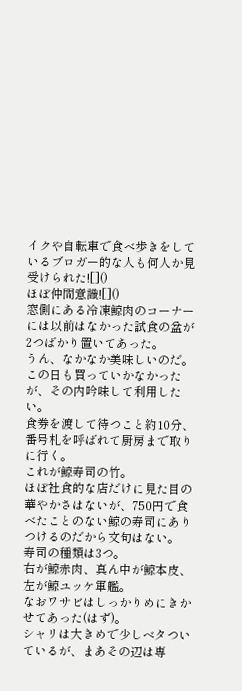イクや自転車で食べ歩きをしているブロガー的な人も何人か見受けられた![]()
ほぼ仲間意識![]()
窓側にある冷凍鯨肉のコーナーには以前はなかった試食の盆が2つばかり置いてあった。
うん、なかなか美味しいのだ。
この日も買っていかなかったが、その内吟味して利用したい。
食券を渡して待つこと約10分、番号札を呼ばれて厨房まで取りに行く。
これが鯨寿司の竹。
ほぼ社食的な店だけに見た目の華やかさはないが、750円で食べたことのない鯨の寿司にありつけるのだから文句はない。
寿司の種類は3つ。
右が鯨赤肉、真ん中が鯨本皮、左が鯨ユッケ軍艦。
なおワサビはしっかりめにきかせてあった(はず)。
シャリは大きめで少しベタついているが、まあその辺は専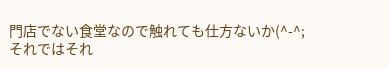門店でない食堂なので触れても仕方ないか(^-^;
それではそれ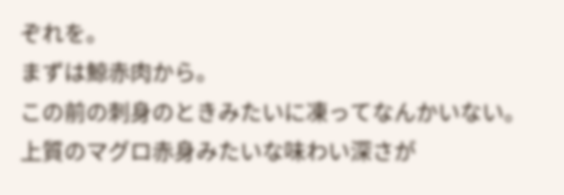ぞれを。
まずは鯨赤肉から。
この前の刺身のときみたいに凍ってなんかいない。
上質のマグロ赤身みたいな味わい深さが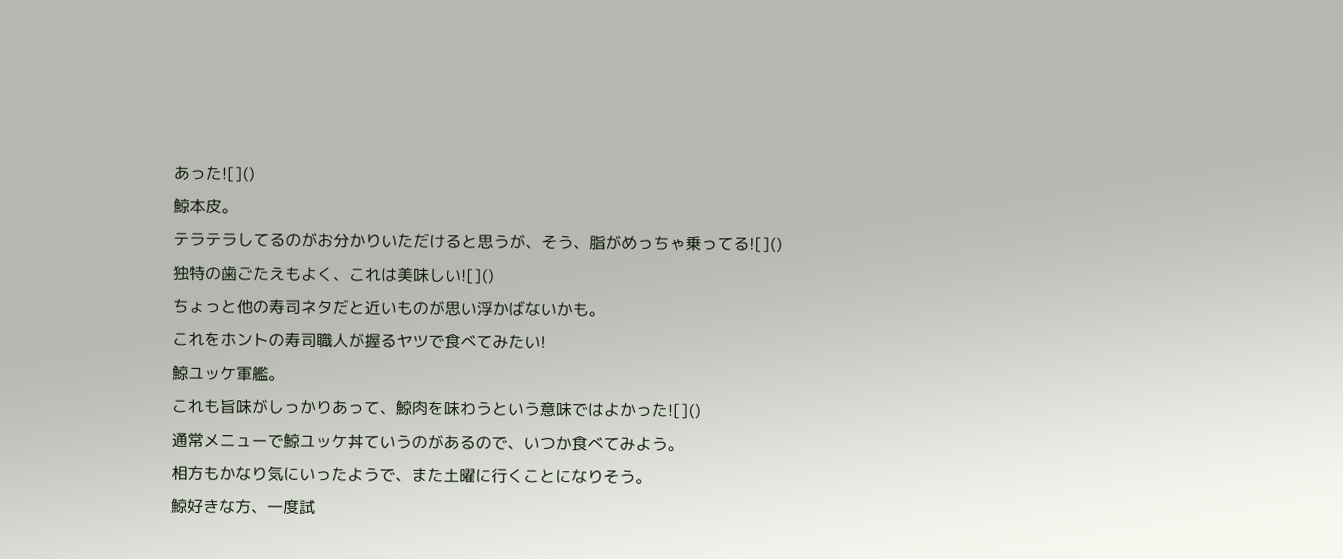あった![]()
鯨本皮。
テラテラしてるのがお分かりいただけると思うが、そう、脂がめっちゃ乗ってる![]()
独特の歯ごたえもよく、これは美味しい![]()
ちょっと他の寿司ネタだと近いものが思い浮かばないかも。
これをホントの寿司職人が握るヤツで食べてみたい!
鯨ユッケ軍艦。
これも旨味がしっかりあって、鯨肉を味わうという意味ではよかった![]()
通常メニューで鯨ユッケ丼ていうのがあるので、いつか食べてみよう。
相方もかなり気にいったようで、また土曜に行くことになりそう。
鯨好きな方、一度試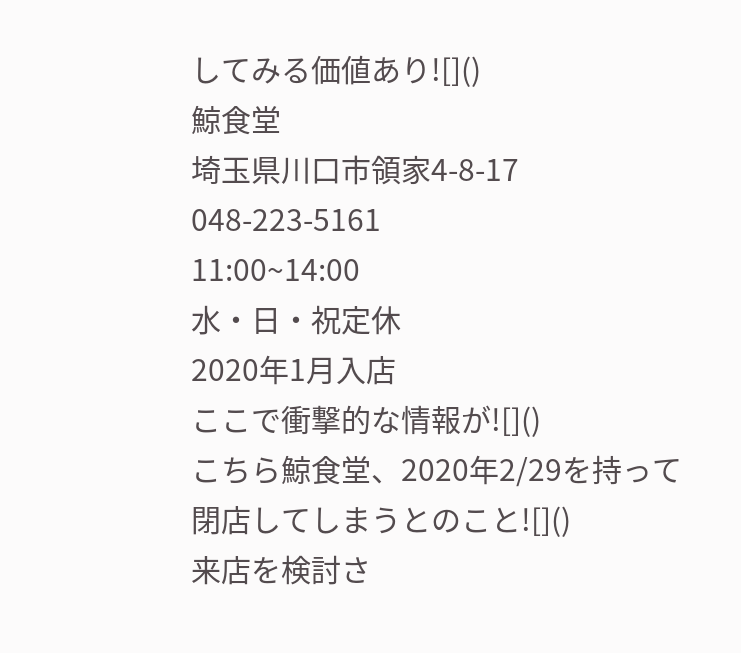してみる価値あり![]()
鯨食堂
埼玉県川口市領家4-8-17
048-223-5161
11:00~14:00
水・日・祝定休
2020年1月入店
ここで衝撃的な情報が![]()
こちら鯨食堂、2020年2/29を持って閉店してしまうとのこと![]()
来店を検討さ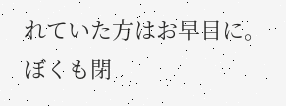れていた方はお早目に。
ぼくも閉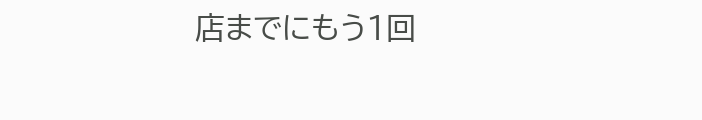店までにもう1回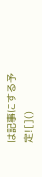は記事にする予定![]()